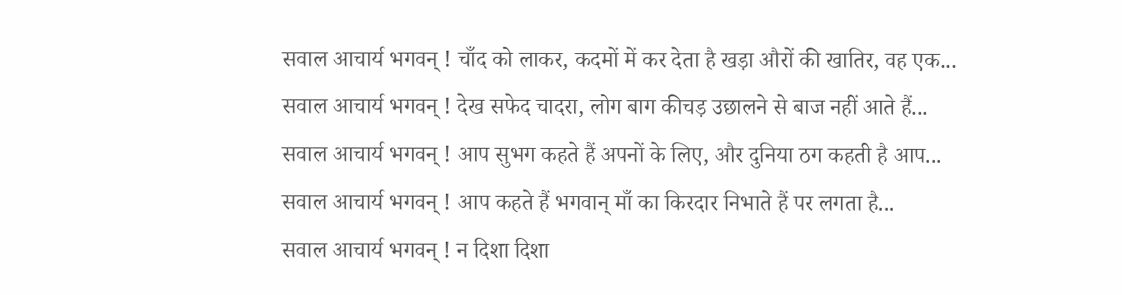सवाल आचार्य भगवन् ! चाँद को लाकर, कदमों में कर देता है खड़ा औरों की खातिर, वह एक...
सवाल आचार्य भगवन् ! देख सफेद चादरा, लोग बाग कीचड़ उछालने से बाज नहीं आते हैं...
सवाल आचार्य भगवन् ! आप सुभग कहते हैं अपनों के लिए, और दुनिया ठग कहती है आप...
सवाल आचार्य भगवन् ! आप कहते हैं भगवान् माँ का किरदार निभाते हैं पर लगता है...
सवाल आचार्य भगवन् ! न दिशा दिशा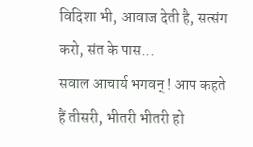विदिशा भी, आवाज देती है, सत्संग करो, संत के पास...
सवाल आचार्य भगवन् ! आप कहते हैं तीसरी, भीतरी भीतरी हो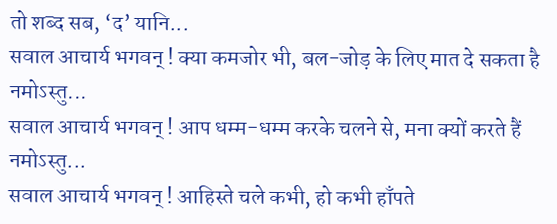तो शब्द सब, ‘द’ यानि...
सवाल आचार्य भगवन् ! क्या कमजोर भी, बल-जोड़ के लिए मात दे सकता है नमोऽस्तु...
सवाल आचार्य भगवन् ! आप धम्म-धम्म करके चलने से, मना क्यों करते हैं नमोऽस्तु...
सवाल आचार्य भगवन् ! आहिस्ते चले कभी, हो कभी हाँपते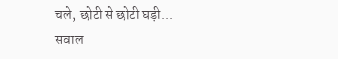चले, छोटी से छोटी घड़ी...
सवाल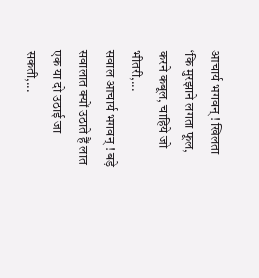आचार्य भगवन् ! खिलता ‘कि मुरझाने लगता फूल, करने कबूल, चाहिये जो भीतरी,...
सवाल आचार्य भगवन् ! बड़े सवालात क्यों उठाते हैं लात एक या दो उठाई जा सकती,...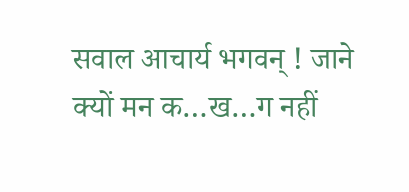सवाल आचार्य भगवन् ! जाने क्यों मन क…ख…ग नहीं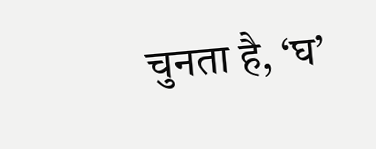चुनता है, ‘घ’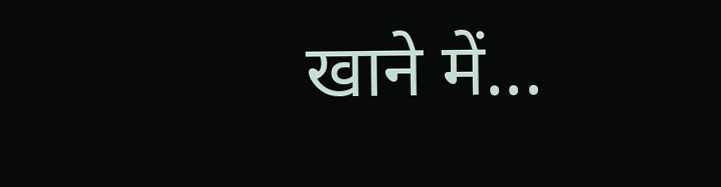खाने में...